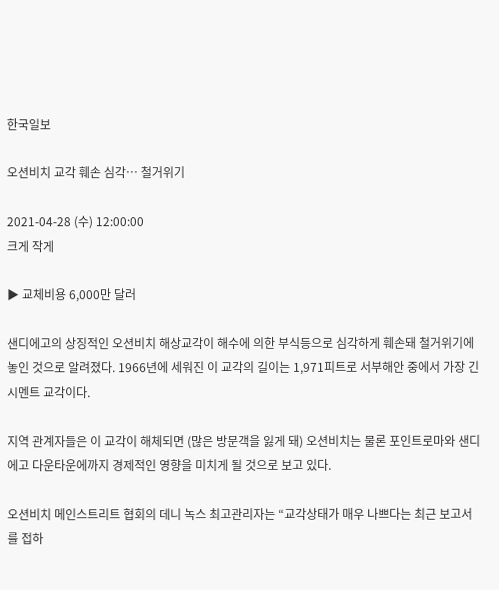한국일보

오션비치 교각 훼손 심각… 철거위기

2021-04-28 (수) 12:00:00
크게 작게

▶ 교체비용 6,000만 달러

샌디에고의 상징적인 오션비치 해상교각이 해수에 의한 부식등으로 심각하게 훼손돼 철거위기에 놓인 것으로 알려졌다. 1966년에 세워진 이 교각의 길이는 1,971피트로 서부해안 중에서 가장 긴 시멘트 교각이다.

지역 관계자들은 이 교각이 해체되면 (많은 방문객을 잃게 돼) 오션비치는 물론 포인트로마와 샌디에고 다운타운에까지 경제적인 영향을 미치게 될 것으로 보고 있다.

오션비치 메인스트리트 협회의 데니 녹스 최고관리자는 “교각상태가 매우 나쁘다는 최근 보고서를 접하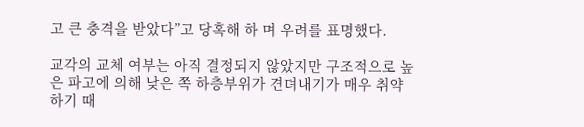고 큰 충격을 받았다”고 당혹해 하 며 우려를 표명했다.

교각의 교체 여부는 아직 결정되지 않았지만 구조적으로 높은 파고에 의해 낮은 쪽 하층부위가 견뎌내기가 매우 취약하기 때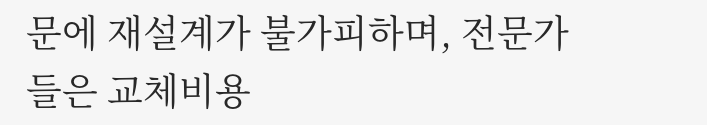문에 재설계가 불가피하며, 전문가들은 교체비용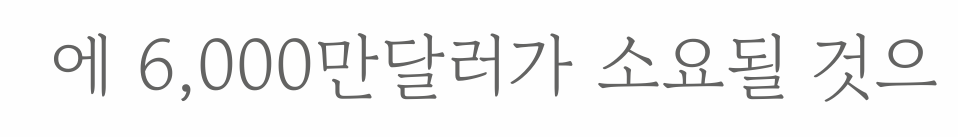에 6,000만달러가 소요될 것으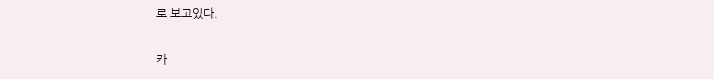로 보고있다.

카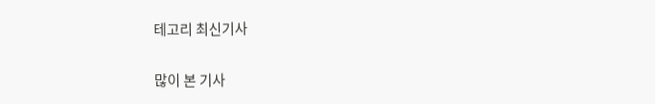테고리 최신기사

많이 본 기사